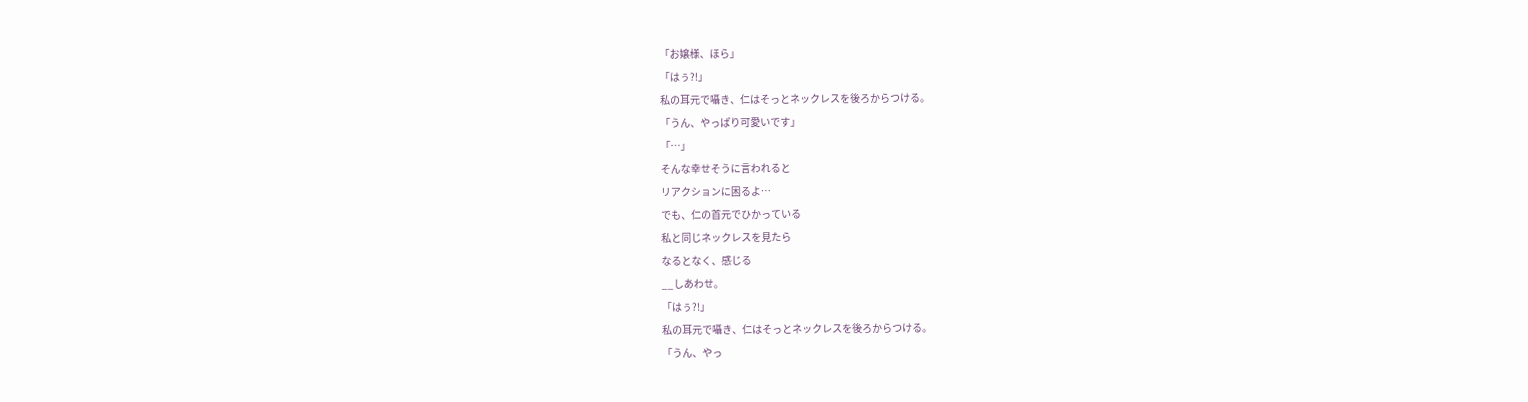「お嬢様、ほら」
「はぅ?!」
私の耳元で囁き、仁はそっとネックレスを後ろからつける。
「うん、やっぱり可愛いです」
「…」
そんな幸せそうに言われると
リアクションに困るよ…
でも、仁の首元でひかっている
私と同じネックレスを見たら
なるとなく、感じる
__しあわせ。
「はぅ?!」
私の耳元で囁き、仁はそっとネックレスを後ろからつける。
「うん、やっ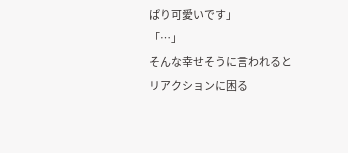ぱり可愛いです」
「…」
そんな幸せそうに言われると
リアクションに困る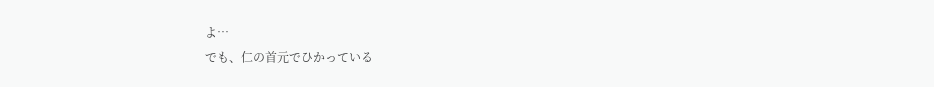よ…
でも、仁の首元でひかっている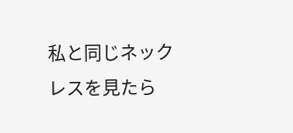私と同じネックレスを見たら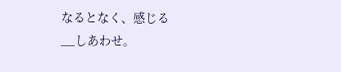なるとなく、感じる
__しあわせ。